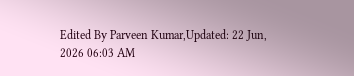Edited By Parveen Kumar,Updated: 22 Jun, 2026 06:03 AM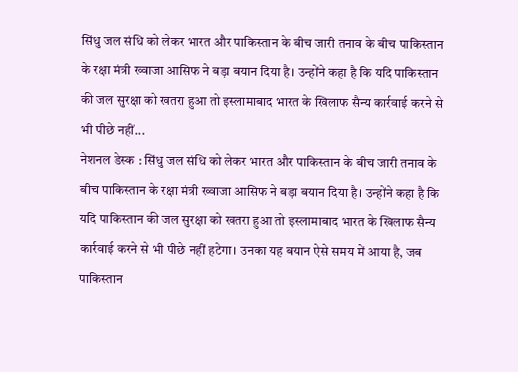सिंधु जल संधि को लेकर भारत और पाकिस्तान के बीच जारी तनाव के बीच पाकिस्तान के रक्षा मंत्री ख्वाजा आसिफ ने बड़ा बयान दिया है। उन्होंने कहा है कि यदि पाकिस्तान की जल सुरक्षा को खतरा हुआ तो इस्लामाबाद भारत के खिलाफ सैन्य कार्रवाई करने से भी पीछे नहीं...
नेशनल डेस्क : सिंधु जल संधि को लेकर भारत और पाकिस्तान के बीच जारी तनाव के बीच पाकिस्तान के रक्षा मंत्री ख्वाजा आसिफ ने बड़ा बयान दिया है। उन्होंने कहा है कि यदि पाकिस्तान की जल सुरक्षा को खतरा हुआ तो इस्लामाबाद भारत के खिलाफ सैन्य कार्रवाई करने से भी पीछे नहीं हटेगा। उनका यह बयान ऐसे समय में आया है, जब पाकिस्तान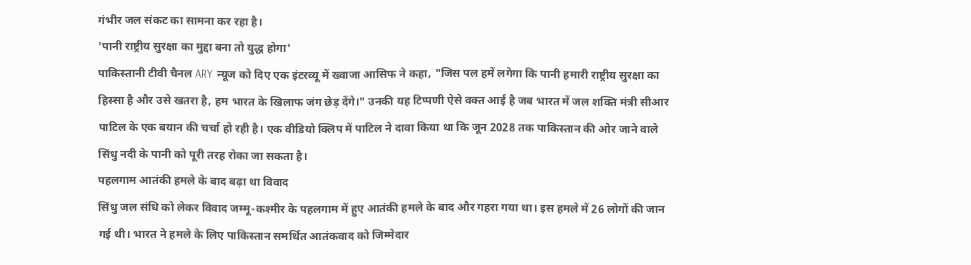गंभीर जल संकट का सामना कर रहा है।
'पानी राष्ट्रीय सुरक्षा का मुद्दा बना तो युद्ध होगा'
पाकिस्तानी टीवी चैनल ARY न्यूज को दिए एक इंटरव्यू में ख्वाजा आसिफ ने कहा, "जिस पल हमें लगेगा कि पानी हमारी राष्ट्रीय सुरक्षा का हिस्सा है और उसे खतरा है, हम भारत के खिलाफ जंग छेड़ देंगे।" उनकी यह टिप्पणी ऐसे वक्त आई है जब भारत में जल शक्ति मंत्री सीआर पाटिल के एक बयान की चर्चा हो रही है। एक वीडियो क्लिप में पाटिल ने दावा किया था कि जून 2028 तक पाकिस्तान की ओर जाने वाले सिंधु नदी के पानी को पूरी तरह रोका जा सकता है।
पहलगाम आतंकी हमले के बाद बढ़ा था विवाद
सिंधु जल संधि को लेकर विवाद जम्मू-कश्मीर के पहलगाम में हुए आतंकी हमले के बाद और गहरा गया था। इस हमले में 26 लोगों की जान गई थी। भारत ने हमले के लिए पाकिस्तान समर्थित आतंकवाद को जिम्मेदार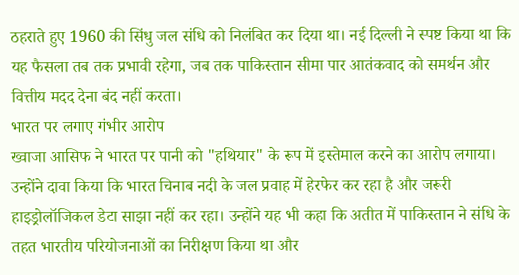ठहराते हुए 1960 की सिंधु जल संधि को निलंबित कर दिया था। नई दिल्ली ने स्पष्ट किया था कि यह फैसला तब तक प्रभावी रहेगा, जब तक पाकिस्तान सीमा पार आतंकवाद को समर्थन और वित्तीय मदद देना बंद नहीं करता।
भारत पर लगाए गंभीर आरोप
ख्वाजा आसिफ ने भारत पर पानी को "हथियार" के रूप में इस्तेमाल करने का आरोप लगाया। उन्होंने दावा किया कि भारत चिनाब नदी के जल प्रवाह में हेरफेर कर रहा है और जरूरी हाइड्रोलॉजिकल डेटा साझा नहीं कर रहा। उन्होंने यह भी कहा कि अतीत में पाकिस्तान ने संधि के तहत भारतीय परियोजनाओं का निरीक्षण किया था और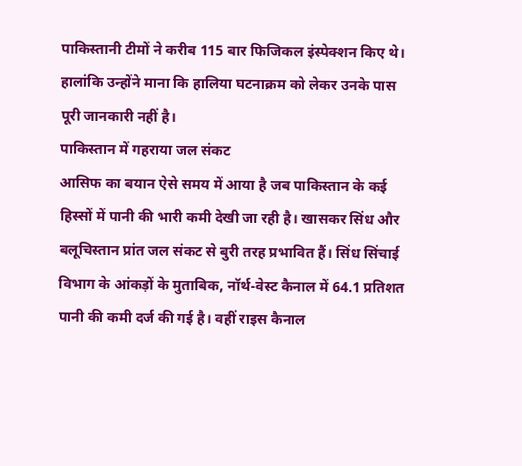पाकिस्तानी टीमों ने करीब 115 बार फिजिकल इंस्पेक्शन किए थे। हालांकि उन्होंने माना कि हालिया घटनाक्रम को लेकर उनके पास पूरी जानकारी नहीं है।
पाकिस्तान में गहराया जल संकट
आसिफ का बयान ऐसे समय में आया है जब पाकिस्तान के कई हिस्सों में पानी की भारी कमी देखी जा रही है। खासकर सिंध और बलूचिस्तान प्रांत जल संकट से बुरी तरह प्रभावित हैं। सिंध सिंचाई विभाग के आंकड़ों के मुताबिक, नॉर्थ-वेस्ट कैनाल में 64.1 प्रतिशत पानी की कमी दर्ज की गई है। वहीं राइस कैनाल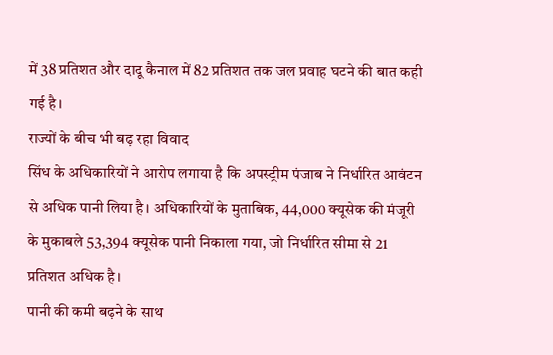में 38 प्रतिशत और दादू कैनाल में 82 प्रतिशत तक जल प्रवाह घटने की बात कही गई है।
राज्यों के बीच भी बढ़ रहा विवाद
सिंध के अधिकारियों ने आरोप लगाया है कि अपस्ट्रीम पंजाब ने निर्धारित आवंटन से अधिक पानी लिया है। अधिकारियों के मुताबिक, 44,000 क्यूसेक की मंजूरी के मुकाबले 53,394 क्यूसेक पानी निकाला गया, जो निर्धारित सीमा से 21 प्रतिशत अधिक है।
पानी की कमी बढ़ने के साथ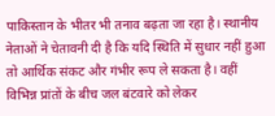पाकिस्तान के भीतर भी तनाव बढ़ता जा रहा है। स्थानीय नेताओं ने चेतावनी दी है कि यदि स्थिति में सुधार नहीं हुआ तो आर्थिक संकट और गंभीर रूप ले सकता है। वहीं विभिन्न प्रांतों के बीच जल बंटवारे को लेकर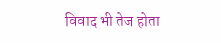विवाद भी तेज होता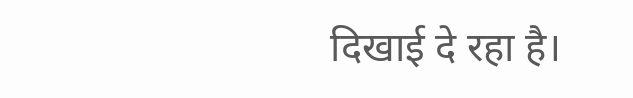दिखाई दे रहा है।